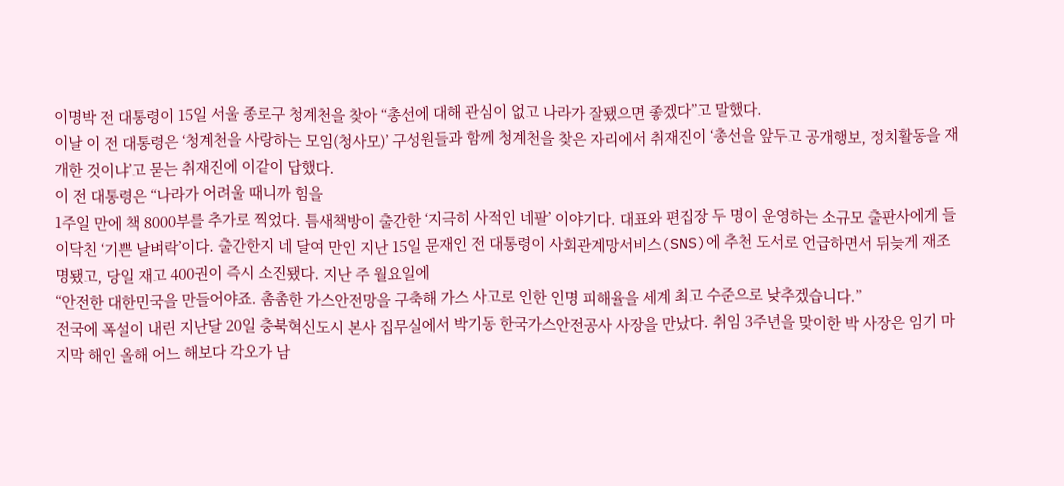이명박 전 대통령이 15일 서울 종로구 청계천을 찾아 “총선에 대해 관심이 없고 나라가 잘됐으면 좋겠다”고 말했다.
이날 이 전 대통령은 ‘청계천을 사랑하는 모임(청사모)’ 구성원들과 함께 청계천을 찾은 자리에서 취재진이 ‘총선을 앞두고 공개행보, 정치활동을 재개한 것이냐’고 묻는 취재진에 이같이 답했다.
이 전 대통령은 “나라가 어려울 때니까 힘을
1주일 만에 책 8000부를 추가로 찍었다. 틈새책방이 출간한 ‘지극히 사적인 네팔’ 이야기다. 대표와 편집장 두 명이 운영하는 소규모 출판사에게 들이닥친 ‘기쁜 날벼락’이다. 출간한지 네 달여 만인 지난 15일 문재인 전 대통령이 사회관계망서비스(SNS)에 추천 도서로 언급하면서 뒤늦게 재조명됐고, 당일 재고 400권이 즉시 소진됐다. 지난 주 월요일에
“안전한 대한민국을 만들어야죠. 촘촘한 가스안전망을 구축해 가스 사고로 인한 인명 피해율을 세계 최고 수준으로 낮추겠습니다.”
전국에 폭설이 내린 지난달 20일 충북혁신도시 본사 집무실에서 박기동 한국가스안전공사 사장을 만났다. 취임 3주년을 맞이한 박 사장은 임기 마지막 해인 올해 어느 해보다 각오가 남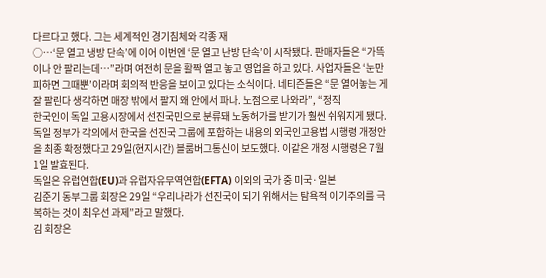다르다고 했다. 그는 세계적인 경기침체와 각종 재
○…‘문 열고 냉방 단속’에 이어 이번엔 ‘문 열고 난방 단속’이 시작됐다. 판매자들은 “가뜩이나 안 팔리는데…”라며 여전히 문을 활짝 열고 놓고 영업을 하고 있다. 사업자들은 ‘눈만 피하면 그때뿐’이라며 회의적 반응을 보이고 있다는 소식이다. 네티즌들은 “문 열어놓는 게 잘 팔린다 생각하면 매장 밖에서 팔지 왜 안에서 파나. 노점으로 나와라”, “정직
한국인이 독일 고용시장에서 선진국민으로 분류돼 노동허가를 받기가 훨씬 쉬워지게 됐다.
독일 정부가 각의에서 한국을 선진국 그룹에 포함하는 내용의 외국인고용법 시행령 개정안을 최종 확정했다고 29일(현지시간) 블룸버그통신이 보도했다. 이같은 개정 시행령은 7월 1일 발효된다.
독일은 유럽연합(EU)과 유럽자유무역연합(EFTA) 이외의 국가 중 미국·일본
김준기 동부그룹 회장은 29일 “우리나라가 선진국이 되기 위해서는 탐욕적 이기주의를 극복하는 것이 최우선 과제”라고 말했다.
김 회장은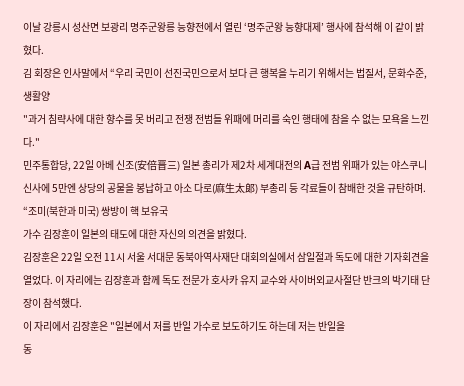이날 강릉시 성산면 보광리 명주군왕릉 능향전에서 열린 ‘명주군왕 능향대제’ 행사에 참석해 이 같이 밝혔다.
김 회장은 인사말에서 “우리 국민이 선진국민으로서 보다 큰 행복을 누리기 위해서는 법질서, 문화수준, 생활양
"과거 침략사에 대한 향수를 못 버리고 전쟁 전범들 위패에 머리를 숙인 행태에 참을 수 없는 모욕을 느낀다."
민주통합당, 22일 아베 신조(安倍晋三) 일본 총리가 제2차 세계대전의 A급 전범 위패가 있는 야스쿠니 신사에 5만엔 상당의 공물을 봉납하고 아소 다로(麻生太郞) 부총리 등 각료들이 참배한 것을 규탄하며.
“조미(북한과 미국) 쌍방이 핵 보유국
가수 김장훈이 일본의 태도에 대한 자신의 의견을 밝혔다.
김장훈은 22일 오전 11시 서울 서대문 동북아역사재단 대회의실에서 삼일절과 독도에 대한 기자회견을 열었다. 이 자리에는 김장훈과 함께 독도 전문가 호사카 유지 교수와 사이버외교사절단 반크의 박기태 단장이 참석했다.
이 자리에서 김장훈은 "일본에서 저를 반일 가수로 보도하기도 하는데 저는 반일을
동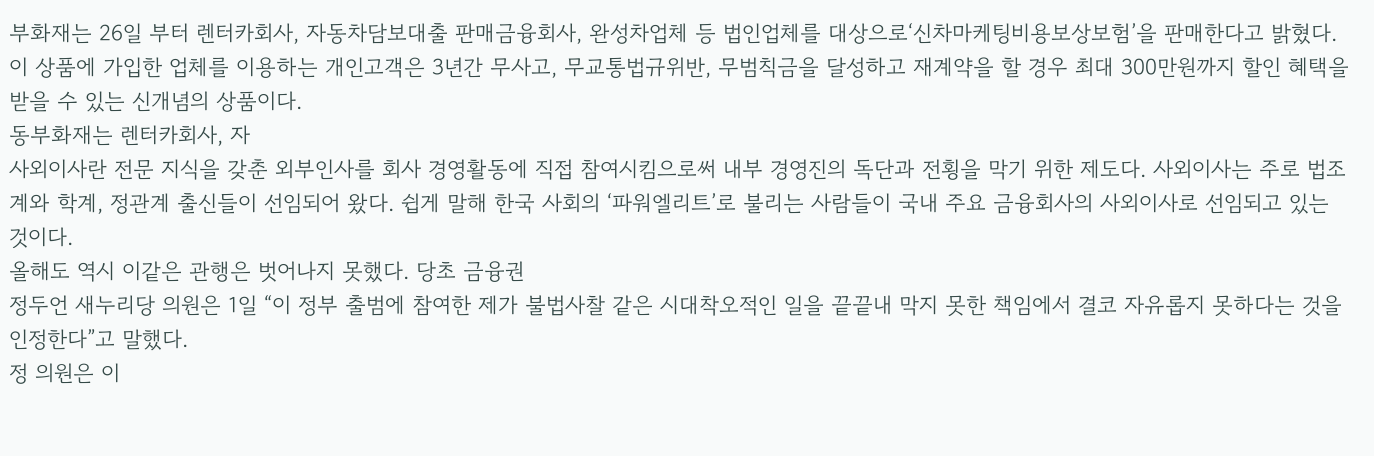부화재는 26일 부터 렌터카회사, 자동차담보대출 판매금융회사, 완성차업체 등 법인업체를 대상으로‘신차마케팅비용보상보험’을 판매한다고 밝혔다.
이 상품에 가입한 업체를 이용하는 개인고객은 3년간 무사고, 무교통법규위반, 무범칙금을 달성하고 재계약을 할 경우 최대 300만원까지 할인 혜택을 받을 수 있는 신개념의 상품이다.
동부화재는 렌터카회사, 자
사외이사란 전문 지식을 갖춘 외부인사를 회사 경영활동에 직접 참여시킴으로써 내부 경영진의 독단과 전횡을 막기 위한 제도다. 사외이사는 주로 법조계와 학계, 정관계 출신들이 선임되어 왔다. 쉽게 말해 한국 사회의 ‘파워엘리트’로 불리는 사람들이 국내 주요 금융회사의 사외이사로 선임되고 있는 것이다.
올해도 역시 이같은 관행은 벗어나지 못했다. 당초 금융권
정두언 새누리당 의원은 1일 “이 정부 출범에 참여한 제가 불법사찰 같은 시대착오적인 일을 끝끝내 막지 못한 책임에서 결코 자유롭지 못하다는 것을 인정한다”고 말했다.
정 의원은 이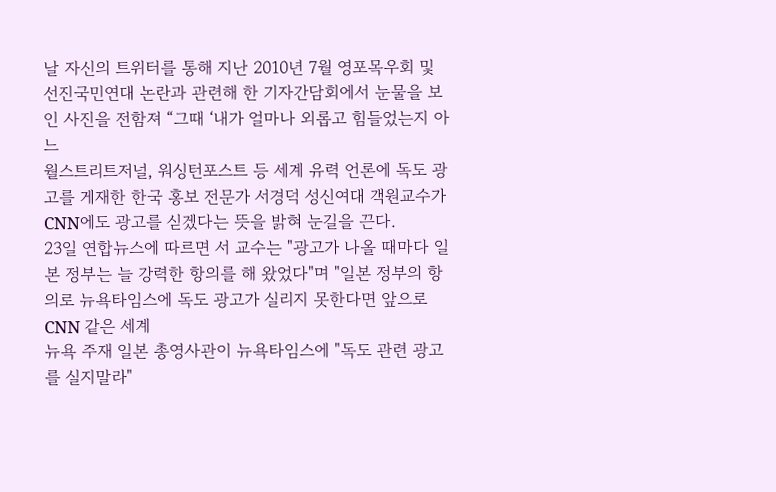날 자신의 트위터를 통해 지난 2010년 7월 영포목우회 및 선진국민연대 논란과 관련해 한 기자간담회에서 눈물을 보인 사진을 전함져 “그때 ‘내가 얼마나 외롭고 힘들었는지 아느
월스트리트저널, 워싱턴포스트 등 세계 유력 언론에 독도 광고를 게재한 한국 홍보 전문가 서경덕 성신여대 객원교수가 CNN에도 광고를 싣겠다는 뜻을 밝혀 눈길을 끈다.
23일 연합뉴스에 따르면 서 교수는 "광고가 나올 때마다 일본 정부는 늘 강력한 항의를 해 왔었다"며 "일본 정부의 항의로 뉴욕타임스에 독도 광고가 실리지 못한다면 앞으로 CNN 같은 세계
뉴욕 주재 일본 총영사관이 뉴욕타임스에 "독도 관련 광고를 실지말라"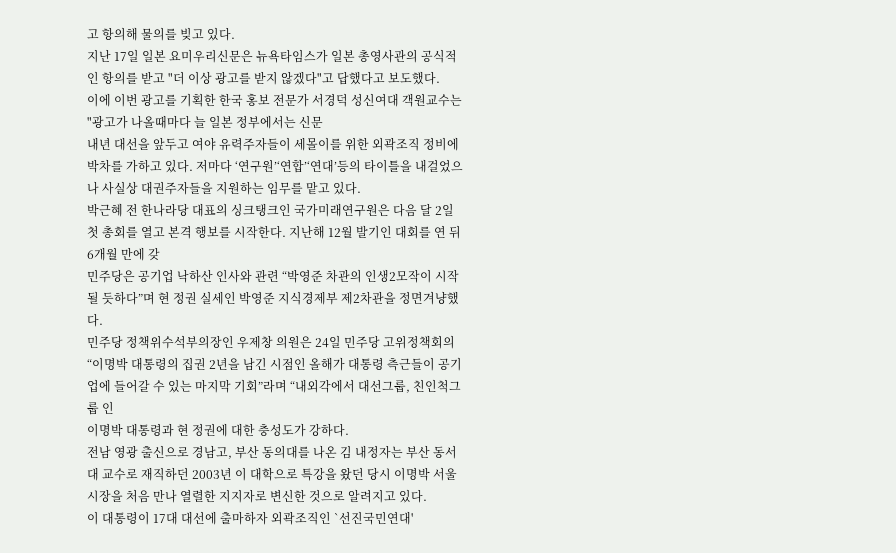고 항의해 물의를 빚고 있다.
지난 17일 일본 요미우리신문은 뉴욕타임스가 일본 총영사관의 공식적인 항의를 받고 "더 이상 광고를 받지 않겠다"고 답했다고 보도했다.
이에 이번 광고를 기획한 한국 홍보 전문가 서경덕 성신여대 객원교수는 "광고가 나올때마다 늘 일본 정부에서는 신문
내년 대선을 앞두고 여야 유력주자들이 세몰이를 위한 외곽조직 정비에 박차를 가하고 있다. 저마다 ‘연구원’‘연합’‘연대’등의 타이틀을 내걸었으나 사실상 대권주자들을 지원하는 임무를 맡고 있다.
박근혜 전 한나라당 대표의 싱크탱크인 국가미래연구원은 다음 달 2일 첫 총회를 열고 본격 행보를 시작한다. 지난해 12월 발기인 대회를 연 뒤 6개월 만에 갖
민주당은 공기업 낙하산 인사와 관련 “박영준 차관의 인생2모작이 시작될 듯하다”며 현 정권 실세인 박영준 지식경제부 제2차관을 정면겨냥했다.
민주당 정책위수석부의장인 우제창 의원은 24일 민주당 고위정책회의 “이명박 대통령의 집권 2년을 남긴 시점인 올해가 대통령 측근들이 공기업에 들어갈 수 있는 마지막 기회”라며 “내외각에서 대선그룹, 친인척그룹 인
이명박 대통령과 현 정권에 대한 충성도가 강하다.
전남 영광 출신으로 경남고, 부산 동의대를 나온 김 내정자는 부산 동서대 교수로 재직하던 2003년 이 대학으로 특강을 왔던 당시 이명박 서울시장을 처음 만나 열렬한 지지자로 변신한 것으로 알려지고 있다.
이 대통령이 17대 대선에 출마하자 외곽조직인 `선진국민연대'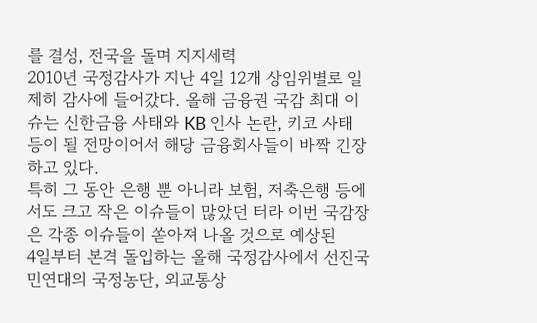를 결성, 전국을 돌며 지지세력
2010년 국정감사가 지난 4일 12개 상임위별로 일제히 감사에 들어갔다. 올해 금융권 국감 최대 이슈는 신한금융 사태와 KB 인사 논란, 키코 사태 등이 될 전망이어서 해당 금융회사들이 바짝 긴장하고 있다.
특히 그 동안 은행 뿐 아니라 보험, 저축은행 등에서도 크고 작은 이슈들이 많았던 터라 이번 국감장은 각종 이슈들이 쏟아져 나올 것으로 예상된
4일부터 본격 돌입하는 올해 국정감사에서 선진국민연대의 국정농단, 외교통상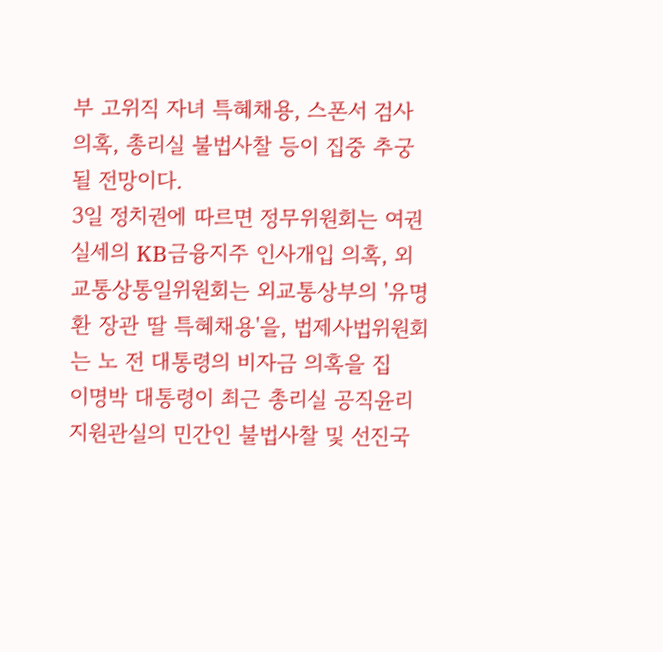부 고위직 자녀 특혜채용, 스폰서 검사 의혹, 총리실 불법사찰 등이 집중 추궁될 전망이다.
3일 정치권에 따르면 정무위원회는 여권 실세의 KB금융지주 인사개입 의혹, 외교통상통일위원회는 외교통상부의 '유명환 장관 딸 특혜채용'을, 법제사법위원회는 노 전 대통령의 비자금 의혹을 집
이명박 대통령이 최근 총리실 공직윤리지원관실의 민간인 불법사찰 및 선진국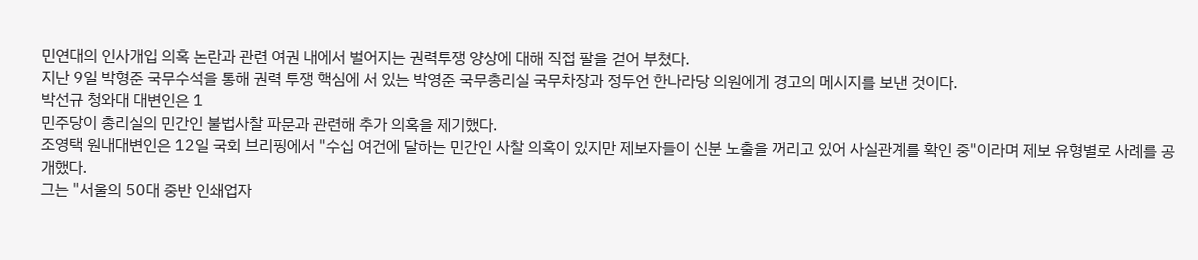민연대의 인사개입 의혹 논란과 관련 여권 내에서 벌어지는 권력투쟁 양상에 대해 직접 팔을 걷어 부쳤다.
지난 9일 박형준 국무수석을 통해 권력 투쟁 핵심에 서 있는 박영준 국무총리실 국무차장과 정두언 한나라당 의원에게 경고의 메시지를 보낸 것이다.
박선규 청와대 대변인은 1
민주당이 총리실의 민간인 불법사찰 파문과 관련해 추가 의혹을 제기했다.
조영택 원내대변인은 12일 국회 브리핑에서 "수십 여건에 달하는 민간인 사찰 의혹이 있지만 제보자들이 신분 노출을 꺼리고 있어 사실관계를 확인 중"이라며 제보 유형별로 사례를 공개했다.
그는 "서울의 50대 중반 인쇄업자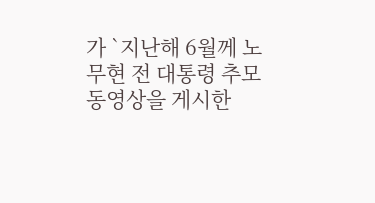가 `지난해 6월께 노무현 전 대통령 추모동영상을 게시한